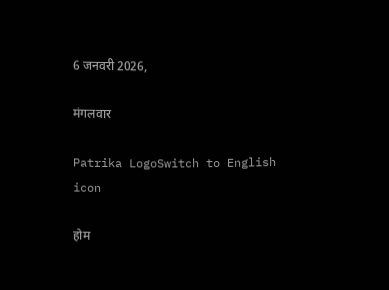6 जनवरी 2026,

मंगलवार

Patrika LogoSwitch to English
icon

होम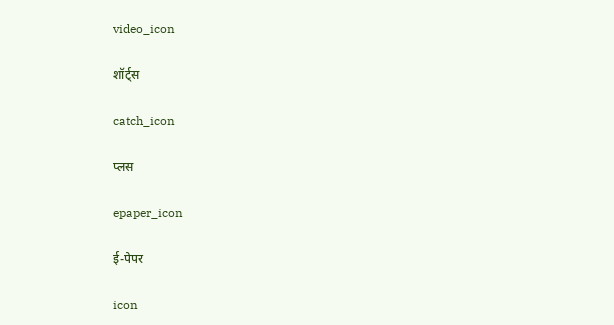video_icon

शॉर्ट्स

catch_icon

प्लस

epaper_icon

ई-पेपर

icon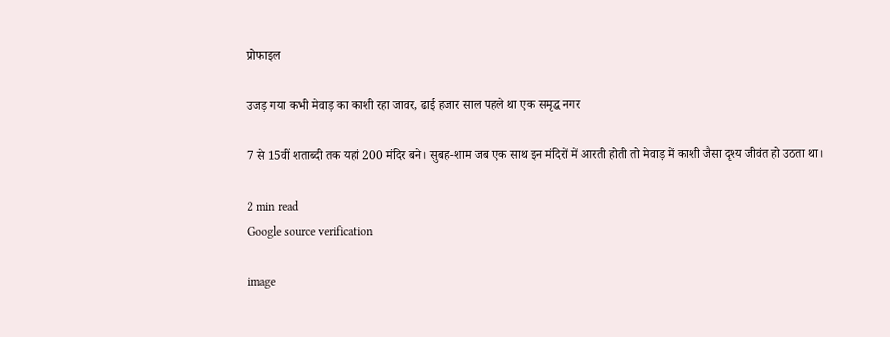प्रोफाइल

उजड़ गया कभी मेवाड़ का काशी रहा जावर, ढाई हजार साल पहले था एक समृद्ध नगर

7 से 15वीं शताब्दी तक यहां 200 मंदिर बने। सुबह-शाम जब एक साथ इन मंदिरों में आरती होती तो मेवाड़ में काशी जैसा दृश्य जीवंत हो उठता था।

2 min read
Google source verification

image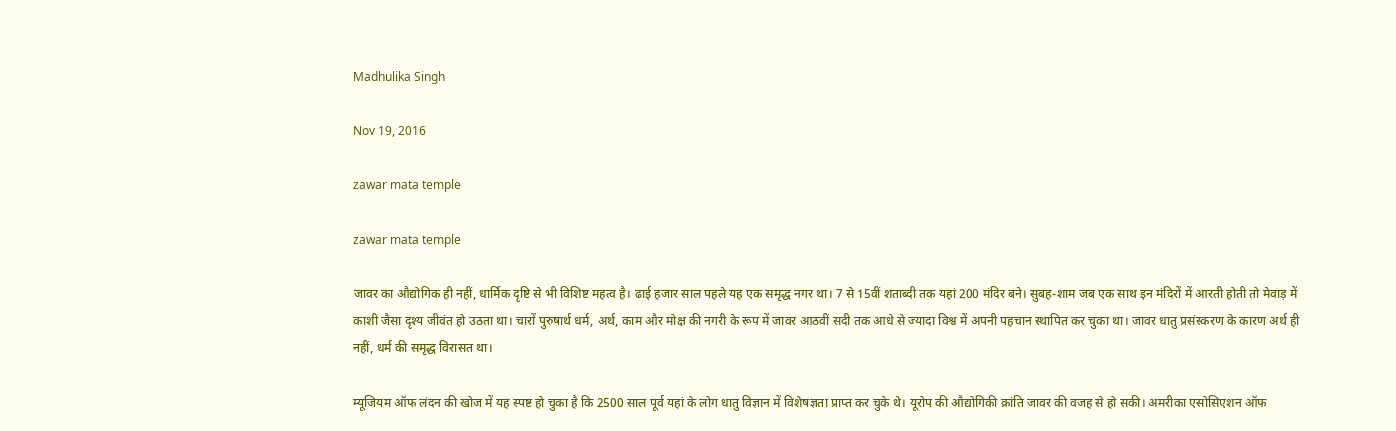Madhulika Singh

Nov 19, 2016

zawar mata temple

zawar mata temple

जावर का औद्योगिक ही नहीं, धार्मिक दृष्टि से भी विशिष्ट महत्व है। ढाई हजार साल पहले यह एक समृद्ध नगर था। 7 से 15वीं शताब्दी तक यहां 200 मंदिर बने। सुबह-शाम जब एक साथ इन मंदिरों में आरती होती तो मेवाड़ में काशी जैसा दृश्य जीवंत हो उठता था। चारों पुरुषार्थ धर्म, अर्थ, काम और मोक्ष की नगरी के रूप में जावर आठवीं सदी तक आधे से ज्यादा विश्व में अपनी पहचान स्थापित कर चुका था। जावर धातु प्रसंस्करण के कारण अर्थ ही नहीं, धर्म की समृद्ध विरासत था।

म्यूजियम ऑफ लंदन की खोज में यह स्पष्ट हो चुका है कि 2500 साल पूर्व यहां के लोग धातु विज्ञान में विशेषज्ञता प्राप्त कर चुके थे। यूरोप की औद्योगिकी क्रांति जावर की वजह से हो सकी। अमरीका एसोसिएशन ऑफ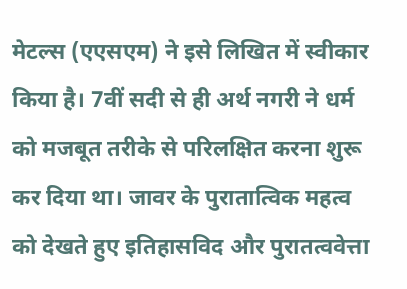मेटल्स (एएसएम) ने इसे लिखित में स्वीकार किया है। 7वीं सदी से ही अर्थ नगरी ने धर्म को मजबूत तरीके से परिलक्षित करना शुरू कर दिया था। जावर के पुरातात्विक महत्व को देखते हुए इतिहासविद और पुरातत्ववेत्ता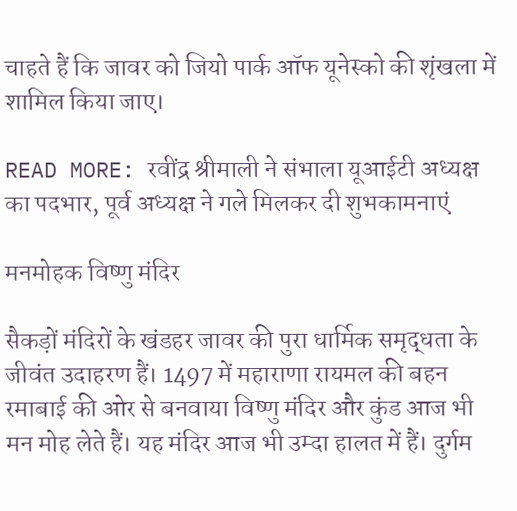चाहते हैं कि जावर को जियो पार्क ऑफ यूनेस्को की शृंखला में शामिल किया जाए।

READ MORE: रवींद्र श्रीमाली ने संभाला यूआईटी अध्यक्ष का पदभार, पूर्व अध्यक्ष ने गले मिलकर दी शुभकामनाएं

मनमोहक विष्णु मंदिर

सैकड़ों मंदिरों के खंडहर जावर की पुरा धार्मिक समृद्धता के जीवंत उदाहरण हैं। 1497 में महाराणा रायमल की बहन रमाबाई की ओर से बनवाया विष्णु मंदिर और कुंड आज भी मन मोह लेते हैं। यह मंदिर आज भी उम्दा हालत में हैं। दुर्गम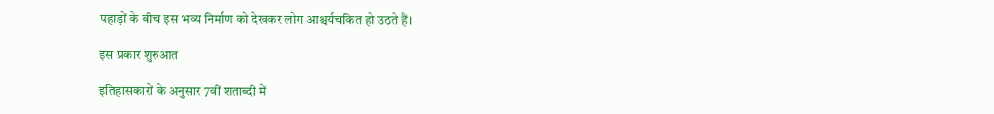पहाड़ों के बीच इस भव्य निर्माण को देखकर लोग आश्चर्यचकित हो उठते हैं।

इस प्रकार शुरुआत

इतिहासकारों के अनुसार 7वीं शताब्दी में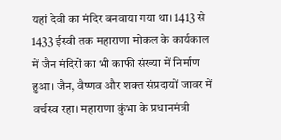यहां देवी का मंदिर बनवाया गया था। 1413 से 1433 ईस्वी तक महाराणा मोकल के कार्यकाल में जैन मंदिरों का भी काफी संख्या में निर्माण हुआ। जैन, वैष्णव और शक्त संप्रदायों जावर में वर्चस्व रहा। महाराणा कुंभा के प्रधानमंत्री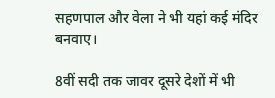सहणपाल और वेला ने भी यहां कई मंदिर बनवाए।

8वीं सदी तक जावर दूसरे देशों में भी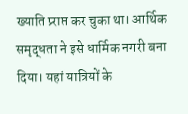ख्याति प्र्राप्त कर चुका था। आर्थिक समृद्धता ने इसे धार्मिक नगरी बना दिया। यहां यात्रियों के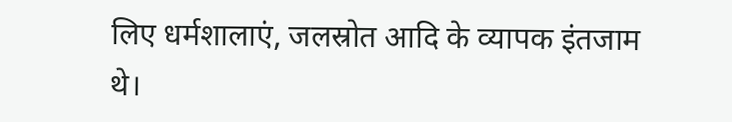लिए धर्मशालाएं, जलस्रोत आदि के व्यापक इंतजाम थे।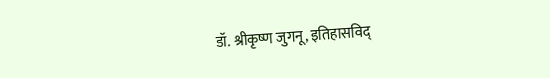डॉ. श्रीकृष्ण जुगनू, इतिहासविद्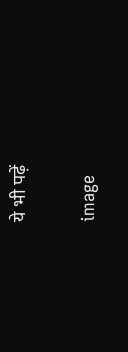ये भी पढ़ें

image